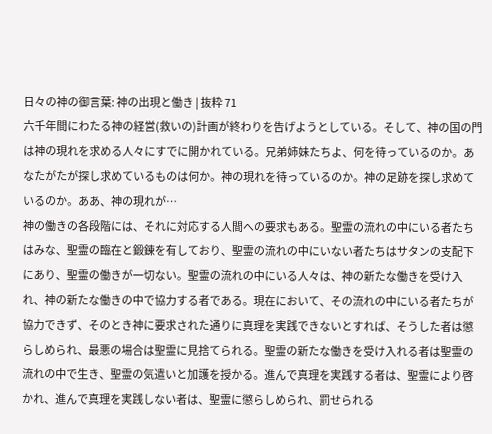日々の神の御言葉: 神の出現と働き | 抜粋 71
六千年間にわたる神の経営(救いの)計画が終わりを告げようとしている。そして、神の国の門は神の現れを求める人々にすでに開かれている。兄弟姉妹たちよ、何を待っているのか。あなたがたが探し求めているものは何か。神の現れを待っているのか。神の足跡を探し求めているのか。ああ、神の現れが…
神の働きの各段階には、それに対応する人間への要求もある。聖霊の流れの中にいる者たちはみな、聖霊の臨在と鍛錬を有しており、聖霊の流れの中にいない者たちはサタンの支配下にあり、聖霊の働きが一切ない。聖霊の流れの中にいる人々は、神の新たな働きを受け入れ、神の新たな働きの中で協力する者である。現在において、その流れの中にいる者たちが協力できず、そのとき神に要求された通りに真理を実践できないとすれば、そうした者は懲らしめられ、最悪の場合は聖霊に見捨てられる。聖霊の新たな働きを受け入れる者は聖霊の流れの中で生き、聖霊の気遣いと加護を授かる。進んで真理を実践する者は、聖霊により啓かれ、進んで真理を実践しない者は、聖霊に懲らしめられ、罰せられる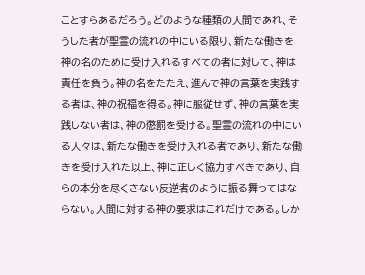ことすらあるだろう。どのような種類の人間であれ、そうした者が聖霊の流れの中にいる限り、新たな働きを神の名のために受け入れるすべての者に対して、神は責任を負う。神の名をたたえ、進んで神の言葉を実践する者は、神の祝福を得る。神に服従せず、神の言葉を実践しない者は、神の懲罰を受ける。聖霊の流れの中にいる人々は、新たな働きを受け入れる者であり、新たな働きを受け入れた以上、神に正しく協力すべきであり、自らの本分を尽くさない反逆者のように振る舞ってはならない。人間に対する神の要求はこれだけである。しか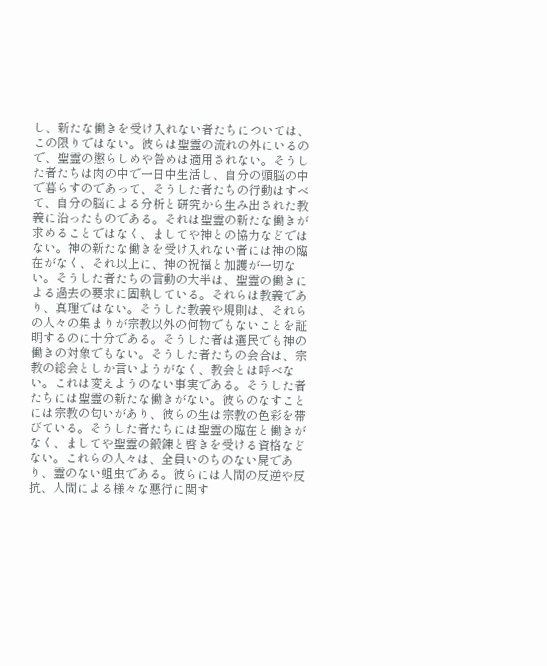し、新たな働きを受け入れない者たちについては、この限りではない。彼らは聖霊の流れの外にいるので、聖霊の懲らしめや咎めは適用されない。そうした者たちは肉の中で一日中生活し、自分の頭脳の中で暮らすのであって、そうした者たちの行動はすべて、自分の脳による分析と研究から生み出された教義に沿ったものである。それは聖霊の新たな働きが求めることではなく、ましてや神との協力などではない。神の新たな働きを受け入れない者には神の臨在がなく、それ以上に、神の祝福と加護が一切ない。そうした者たちの言動の大半は、聖霊の働きによる過去の要求に固執している。それらは教義であり、真理ではない。そうした教義や規則は、それらの人々の集まりが宗教以外の何物でもないことを証明するのに十分である。そうした者は選民でも神の働きの対象でもない。そうした者たちの会合は、宗教の総会としか言いようがなく、教会とは呼べない。これは変えようのない事実である。そうした者たちには聖霊の新たな働きがない。彼らのなすことには宗教の匂いがあり、彼らの生は宗教の色彩を帯びている。そうした者たちには聖霊の臨在と働きがなく、ましてや聖霊の鍛錬と啓きを受ける資格などない。これらの人々は、全員いのちのない屍であり、霊のない蛆虫である。彼らには人間の反逆や反抗、人間による様々な悪行に関す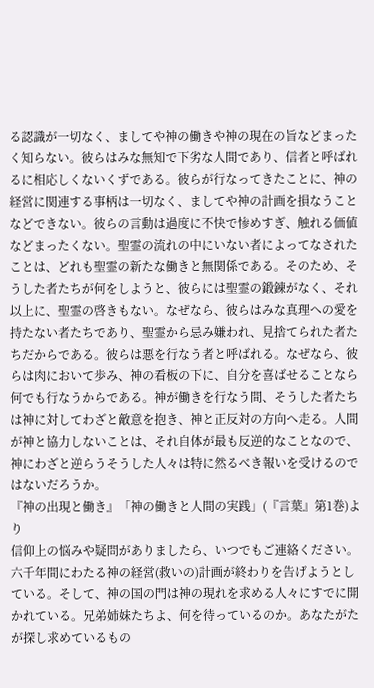る認識が一切なく、ましてや神の働きや神の現在の旨などまったく知らない。彼らはみな無知で下劣な人間であり、信者と呼ばれるに相応しくないくずである。彼らが行なってきたことに、神の経営に関連する事柄は一切なく、ましてや神の計画を損なうことなどできない。彼らの言動は過度に不快で惨めすぎ、触れる価値などまったくない。聖霊の流れの中にいない者によってなされたことは、どれも聖霊の新たな働きと無関係である。そのため、そうした者たちが何をしようと、彼らには聖霊の鍛錬がなく、それ以上に、聖霊の啓きもない。なぜなら、彼らはみな真理への愛を持たない者たちであり、聖霊から忌み嫌われ、見捨てられた者たちだからである。彼らは悪を行なう者と呼ばれる。なぜなら、彼らは肉において歩み、神の看板の下に、自分を喜ばせることなら何でも行なうからである。神が働きを行なう間、そうした者たちは神に対してわざと敵意を抱き、神と正反対の方向へ走る。人間が神と協力しないことは、それ自体が最も反逆的なことなので、神にわざと逆らうそうした人々は特に然るべき報いを受けるのではないだろうか。
『神の出現と働き』「神の働きと人間の実践」(『言葉』第1巻)より
信仰上の悩みや疑問がありましたら、いつでもご連絡ください。
六千年間にわたる神の経営(救いの)計画が終わりを告げようとしている。そして、神の国の門は神の現れを求める人々にすでに開かれている。兄弟姉妹たちよ、何を待っているのか。あなたがたが探し求めているもの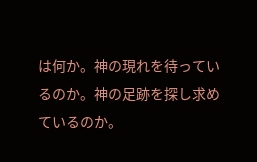は何か。神の現れを待っているのか。神の足跡を探し求めているのか。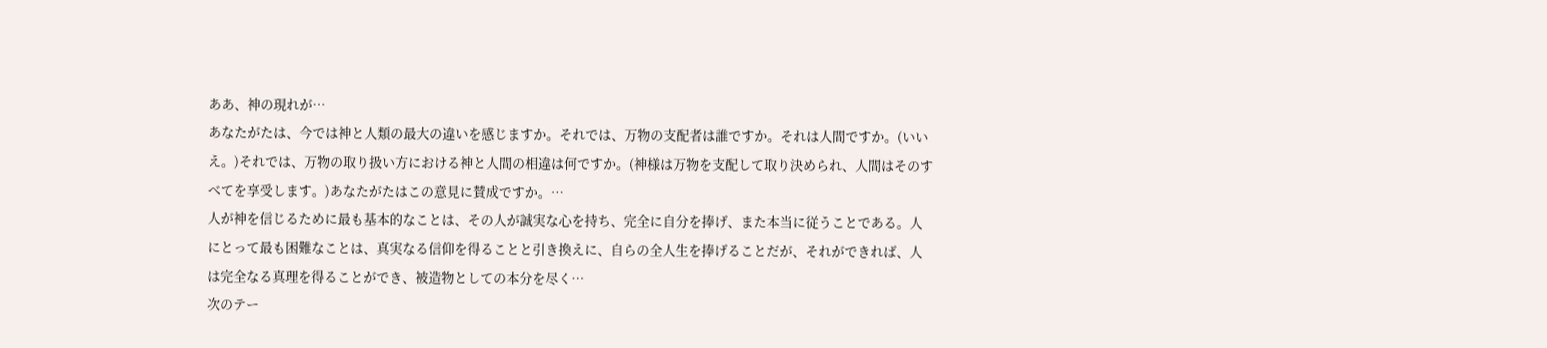ああ、神の現れが…
あなたがたは、今では神と人類の最大の違いを感じますか。それでは、万物の支配者は誰ですか。それは人間ですか。(いいえ。)それでは、万物の取り扱い方における神と人間の相違は何ですか。(神様は万物を支配して取り決められ、人間はそのすべてを享受します。)あなたがたはこの意見に賛成ですか。…
人が神を信じるために最も基本的なことは、その人が誠実な心を持ち、完全に自分を捧げ、また本当に従うことである。人にとって最も困難なことは、真実なる信仰を得ることと引き換えに、自らの全人生を捧げることだが、それができれば、人は完全なる真理を得ることができ、被造物としての本分を尽く…
次のテー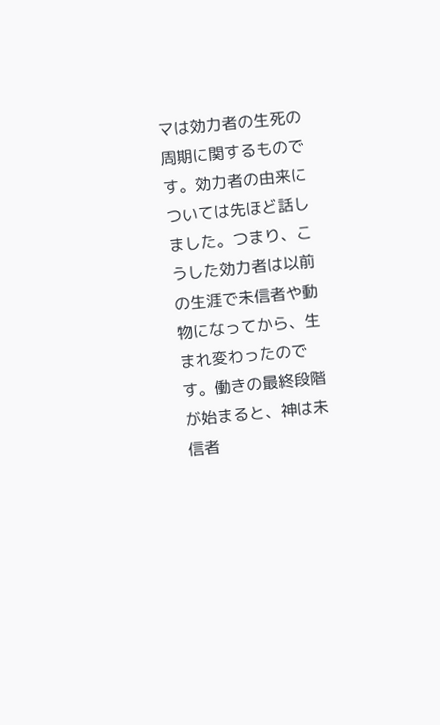マは効力者の生死の周期に関するものです。効力者の由来については先ほど話しました。つまり、こうした効力者は以前の生涯で未信者や動物になってから、生まれ変わったのです。働きの最終段階が始まると、神は未信者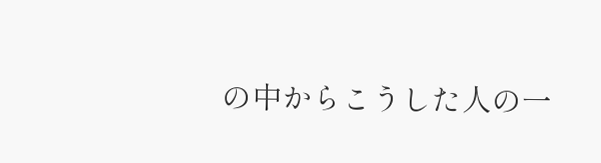の中からこうした人の一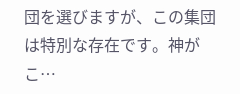団を選びますが、この集団は特別な存在です。神がこ…